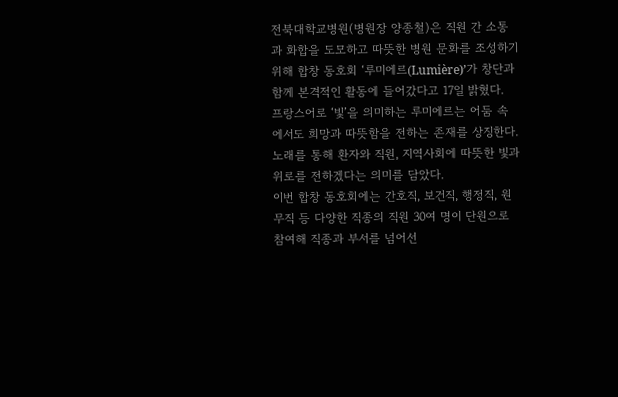전북대학교병원(병원장 양종철)은 직원 간 소통과 화합을 도모하고 따뜻한 병원 문화를 조성하기 위해 합창 동호회 ‘루미에르(Lumière)’가 창단과 함께 본격적인 활동에 들어갔다고 17일 밝혔다.
프랑스어로 ‘빛’을 의미하는 루미에르는 어둠 속에서도 희망과 따뜻함을 전하는 존재를 상징한다. 노래를 통해 환자와 직원, 지역사회에 따뜻한 빛과 위로를 전하겠다는 의미를 담았다.
이번 합창 동호회에는 간호직, 보건직, 행정직, 원무직 등 다양한 직종의 직원 30여 명이 단원으로 참여해 직종과 부서를 넘어선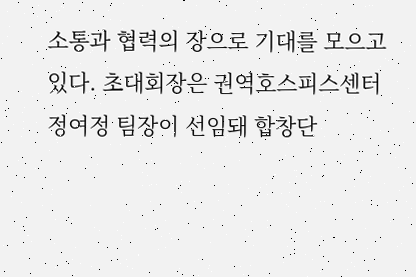소통과 협력의 장으로 기대를 모으고 있다. 초대회장은 권역호스피스센터 정여정 팀장이 선임돼 합창단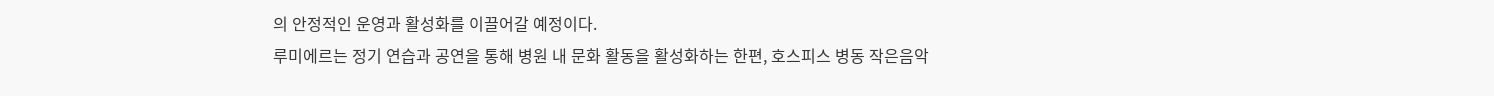의 안정적인 운영과 활성화를 이끌어갈 예정이다.
루미에르는 정기 연습과 공연을 통해 병원 내 문화 활동을 활성화하는 한편, 호스피스 병동 작은음악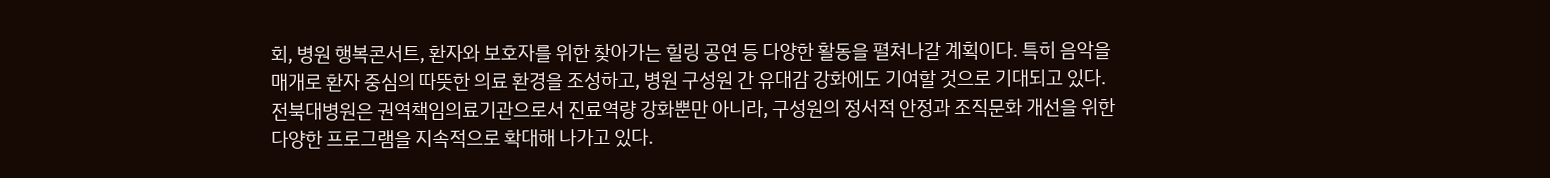회, 병원 행복콘서트, 환자와 보호자를 위한 찾아가는 힐링 공연 등 다양한 활동을 펼쳐나갈 계획이다. 특히 음악을 매개로 환자 중심의 따뜻한 의료 환경을 조성하고, 병원 구성원 간 유대감 강화에도 기여할 것으로 기대되고 있다.
전북대병원은 권역책임의료기관으로서 진료역량 강화뿐만 아니라, 구성원의 정서적 안정과 조직문화 개선을 위한 다양한 프로그램을 지속적으로 확대해 나가고 있다.